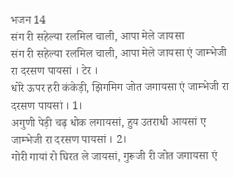भजन 14
संग री सहेल्या रलमिल चाली, आपा मेले जायसा
संग री सहेल्या रलमिल चाली, आपा मेले जायसा एं जाम्भेजी रा दरसण पायसां । टेर ।
धोरे ऊपर हरी कंकेड़ी, झिगमिग जोत जगायसा एं जाम्भेजी रा दरसण पायसां । 1।
अगुणी पेड़ी चढ़ धोक लगायसां, हुय उतराधी आयसां ए जाम्भेजी रा दरसण पायसां । 2।
गोरी गायां रो घिरत ले जायसां, गुरूजी री जोत जगायसा एं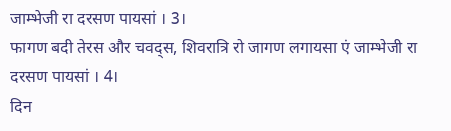जाम्भेजी रा दरसण पायसां । 3।
फागण बदी तेरस और चवद्स, शिवरात्रि रो जागण लगायसा एं जाम्भेजी रा दरसण पायसां । 4।
दिन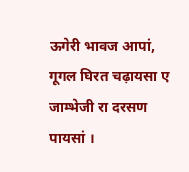ऊगेरी भावज आपां, गूगल घिरत चढ़ायसा ए जाम्भेजी रा दरसण पायसां ।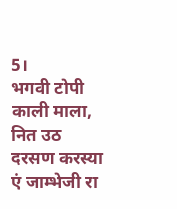5।
भगवी टोपी काली माला, नित उठ दरसण करस्या एं जाम्भेजी रा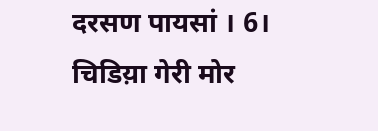दरसण पायसां । 6।
चिडिय़ा गेरी मोर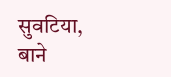सुवटिया, बाने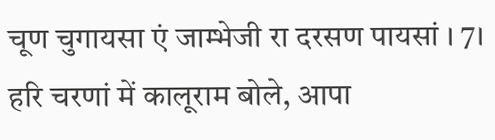चूण चुगायसा एं जाम्भेजी रा दरसण पायसां । 7।
हरि चरणां में कालूराम बोले, आपा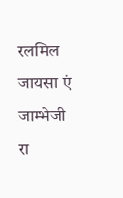रलमिल जायसा एं जाम्भेजी रा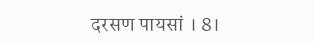दरसण पायसां । 8।